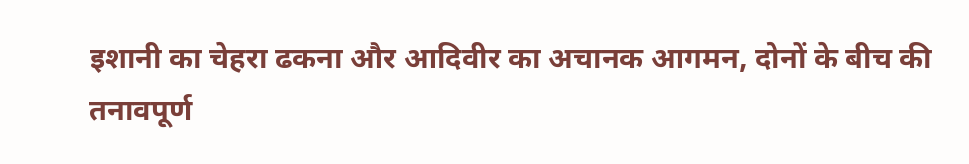इशानी का चेहरा ढकना और आदिवीर का अचानक आगमन, दोनों के बीच की तनावपूर्ण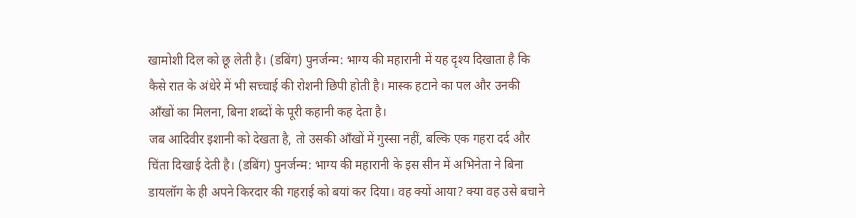खामोशी दिल को छू लेती है। (डबिंग) पुनर्जन्म: भाग्य की महारानी में यह दृश्य दिखाता है कि कैसे रात के अंधेरे में भी सच्चाई की रोशनी छिपी होती है। मास्क हटाने का पल और उनकी आँखों का मिलना, बिना शब्दों के पूरी कहानी कह देता है।
जब आदिवीर इशानी को देखता है, तो उसकी आँखों में गुस्सा नहीं, बल्कि एक गहरा दर्द और चिंता दिखाई देती है। (डबिंग) पुनर्जन्म: भाग्य की महारानी के इस सीन में अभिनेता ने बिना डायलॉग के ही अपने किरदार की गहराई को बयां कर दिया। वह क्यों आया? क्या वह उसे बचाने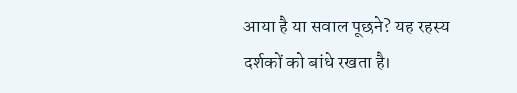आया है या सवाल पूछने? यह रहस्य दर्शकों को बांधे रखता है।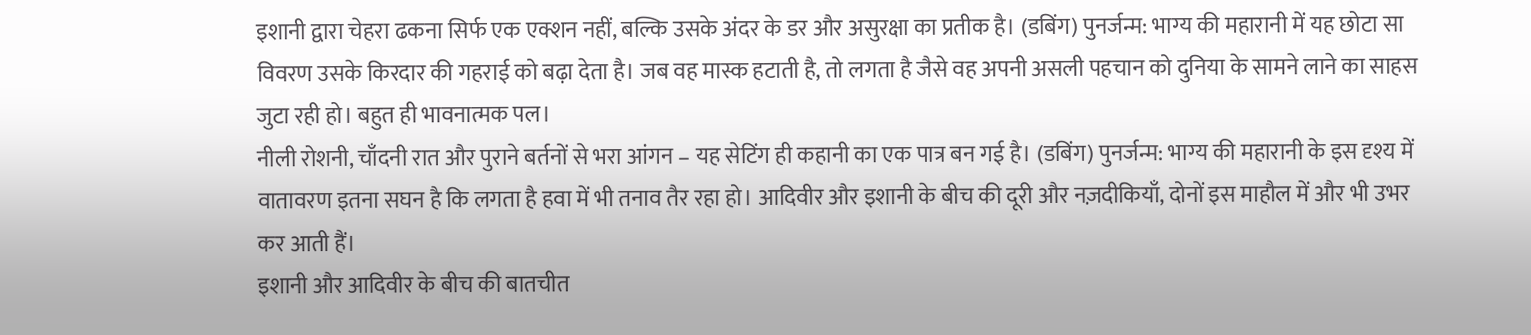इशानी द्वारा चेहरा ढकना सिर्फ एक एक्शन नहीं, बल्कि उसके अंदर के डर और असुरक्षा का प्रतीक है। (डबिंग) पुनर्जन्म: भाग्य की महारानी में यह छोटा सा विवरण उसके किरदार की गहराई को बढ़ा देता है। जब वह मास्क हटाती है, तो लगता है जैसे वह अपनी असली पहचान को दुनिया के सामने लाने का साहस जुटा रही हो। बहुत ही भावनात्मक पल।
नीली रोशनी, चाँदनी रात और पुराने बर्तनों से भरा आंगन – यह सेटिंग ही कहानी का एक पात्र बन गई है। (डबिंग) पुनर्जन्म: भाग्य की महारानी के इस दृश्य में वातावरण इतना सघन है कि लगता है हवा में भी तनाव तैर रहा हो। आदिवीर और इशानी के बीच की दूरी और नज़दीकियाँ, दोनों इस माहौल में और भी उभर कर आती हैं।
इशानी और आदिवीर के बीच की बातचीत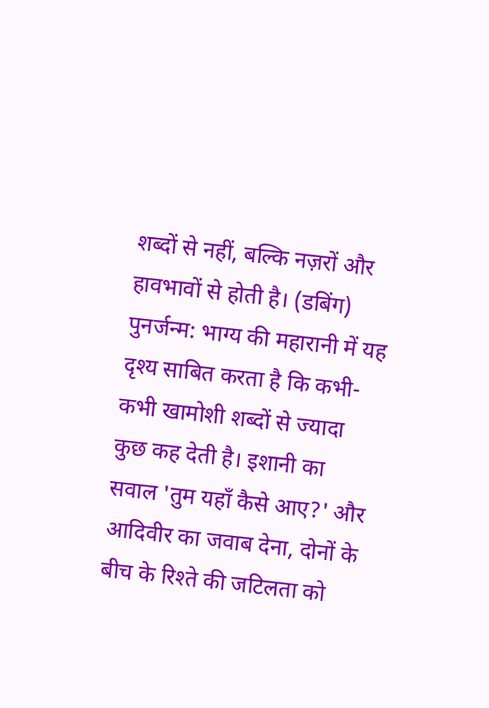शब्दों से नहीं, बल्कि नज़रों और हावभावों से होती है। (डबिंग) पुनर्जन्म: भाग्य की महारानी में यह दृश्य साबित करता है कि कभी-कभी खामोशी शब्दों से ज्यादा कुछ कह देती है। इशानी का सवाल 'तुम यहाँ कैसे आए?' और आदिवीर का जवाब देना, दोनों के बीच के रिश्ते की जटिलता को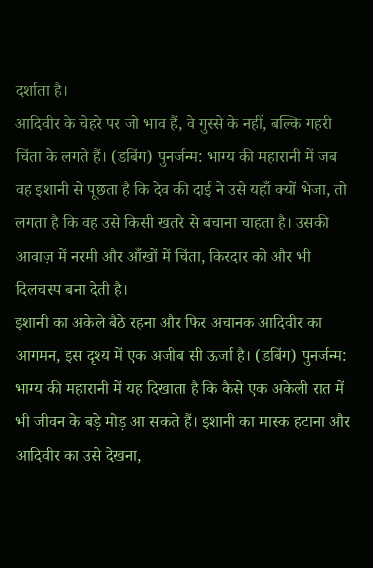दर्शाता है।
आदिवीर के चेहरे पर जो भाव हैं, वे गुस्से के नहीं, बल्कि गहरी चिंता के लगते हैं। (डबिंग) पुनर्जन्म: भाग्य की महारानी में जब वह इशानी से पूछता है कि देव की दाई ने उसे यहाँ क्यों भेजा, तो लगता है कि वह उसे किसी खतरे से बचाना चाहता है। उसकी आवाज़ में नरमी और आँखों में चिंता, किरदार को और भी दिलचस्प बना देती है।
इशानी का अकेले बैठे रहना और फिर अचानक आदिवीर का आगमन, इस दृश्य में एक अजीब सी ऊर्जा है। (डबिंग) पुनर्जन्म: भाग्य की महारानी में यह दिखाता है कि कैसे एक अकेली रात में भी जीवन के बड़े मोड़ आ सकते हैं। इशानी का मास्क हटाना और आदिवीर का उसे देखना,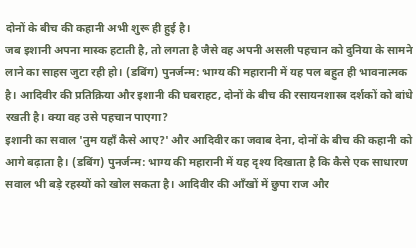दोनों के बीच की कहानी अभी शुरू ही हुई है।
जब इशानी अपना मास्क हटाती है, तो लगता है जैसे वह अपनी असली पहचान को दुनिया के सामने लाने का साहस जुटा रही हो। (डबिंग) पुनर्जन्म: भाग्य की महारानी में यह पल बहुत ही भावनात्मक है। आदिवीर की प्रतिक्रिया और इशानी की घबराहट, दोनों के बीच की रसायनशास्त्र दर्शकों को बांधे रखती है। क्या वह उसे पहचान पाएगा?
इशानी का सवाल 'तुम यहाँ कैसे आए?' और आदिवीर का जवाब देना, दोनों के बीच की कहानी को आगे बढ़ाता है। (डबिंग) पुनर्जन्म: भाग्य की महारानी में यह दृश्य दिखाता है कि कैसे एक साधारण सवाल भी बड़े रहस्यों को खोल सकता है। आदिवीर की आँखों में छुपा राज और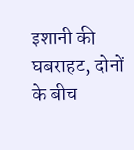इशानी की घबराहट, दोनों के बीच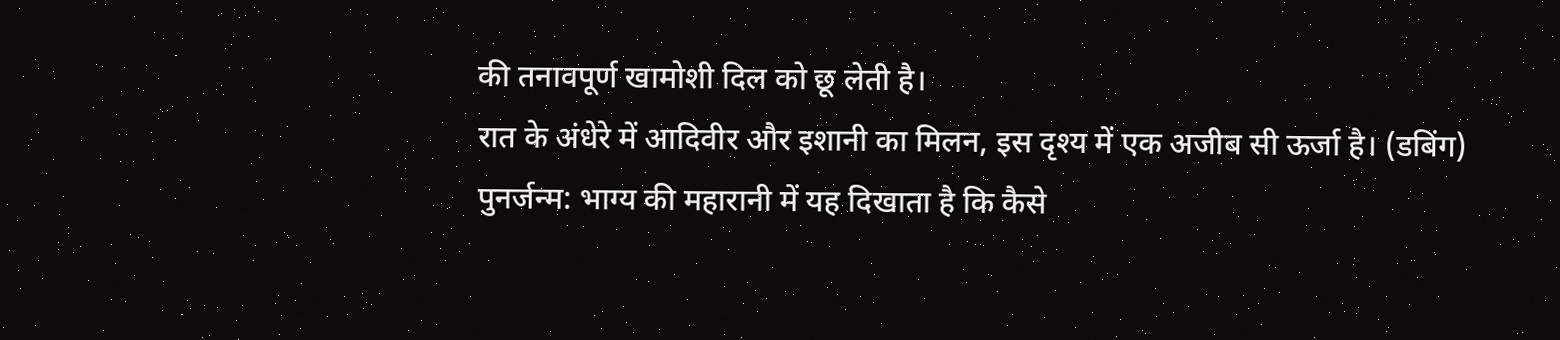की तनावपूर्ण खामोशी दिल को छू लेती है।
रात के अंधेरे में आदिवीर और इशानी का मिलन, इस दृश्य में एक अजीब सी ऊर्जा है। (डबिंग) पुनर्जन्म: भाग्य की महारानी में यह दिखाता है कि कैसे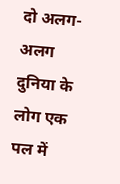दो अलग-अलग दुनिया के लोग एक पल में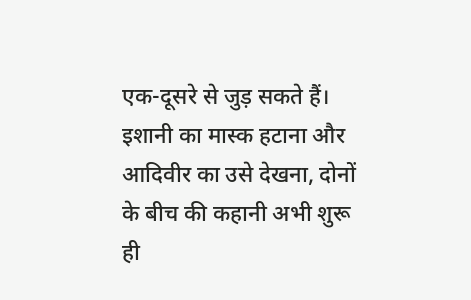एक-दूसरे से जुड़ सकते हैं। इशानी का मास्क हटाना और आदिवीर का उसे देखना, दोनों के बीच की कहानी अभी शुरू ही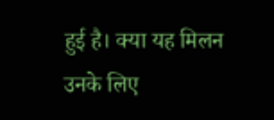हुई है। क्या यह मिलन उनके लिए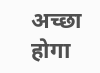अच्छा होगा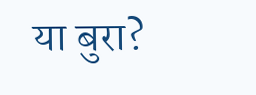या बुरा?